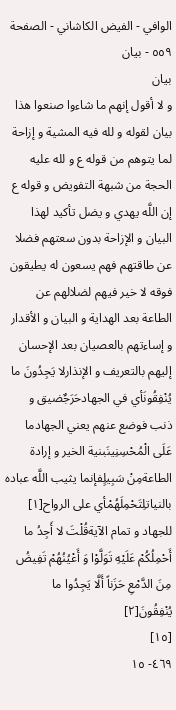الوافي - الفيض الكاشاني - الصفحة ٥٥٩ - بیان
بيان
و لا أقول إنهم ما شاءوا صنعوا هذا بيان لقوله و لله فيه المشية و إزاحة لما يتوهم من قوله ع و لله عليه الحجة من شبهة التفويض و قوله ع إن اللَّه يهدي و يضل تأكيد لهذا البيان و الإزاحة بدون سعتهم فضلا عن طاقتهم فهم يسعون له يطيقون فوقه لا خير فيهم لضلالهم عن الطاعة بعد الهداية و البيان و الأقدار و إساءتهم بالعصيان بعد الإحسان إليهم بالتعريف و الإنذارلا يَجِدُونَ ما يُنْفِقُونَأي في الجهادحَرَجٌضيق و ذنب فوضع عنهم يعني الجهادما عَلَى الْمُحْسِنِينَبنية الخير و إرادة الطاعةمِنْ سَبِيلٍفإنما يثيب اللَّه عباده بالنياتلِتَحْمِلَهُمْأي على الرواح[١] للجهاد و تمام الآيةقُلْتَ لا أَجِدُ ما أَحْمِلُكُمْ عَلَيْهِ تَوَلَّوْا وَ أَعْيُنُهُمْ تَفِيضُ مِنَ الدَّمْعِ حَزَناً أَلَّا يَجِدُوا ما يُنْفِقُونَ[٢]
[١٥]
٤٦٩- ١٥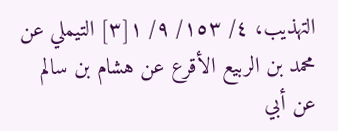التهذيب، ٤/ ١٥٣/ ٩/ ١[٣] التيملي عن محمد بن الربيع الأقرع عن هشام بن سالم عن أبي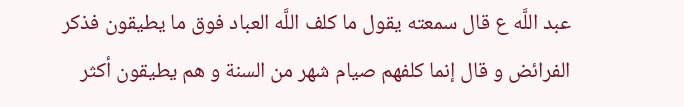عبد اللَّه ع قال سمعته يقول ما كلف اللَّه العباد فوق ما يطيقون فذكر الفرائض و قال إنما كلفهم صيام شهر من السنة و هم يطيقون أكثر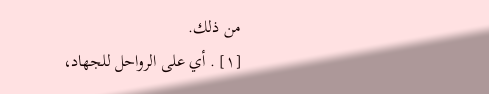من ذلك.
[١] . أي على الرواحل للجهاد،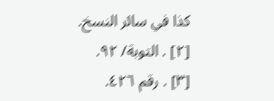كذا في سائر النسخ.
[٢] . التوبة/ ٩٢.
[٣] . رقم ٤٢٦.